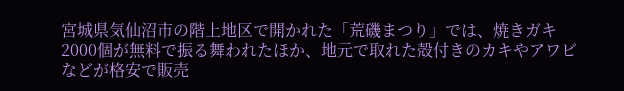宮城県気仙沼市の階上地区で開かれた「荒磯まつり」では、焼きガキ2000個が無料で振る舞われたほか、地元で取れた殻付きのカキやアワビなどが格安で販売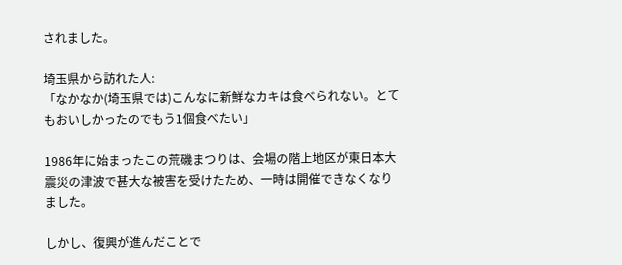されました。

埼玉県から訪れた人:
「なかなか(埼玉県では)こんなに新鮮なカキは食べられない。とてもおいしかったのでもう1個食べたい」

1986年に始まったこの荒磯まつりは、会場の階上地区が東日本大震災の津波で甚大な被害を受けたため、一時は開催できなくなりました。

しかし、復興が進んだことで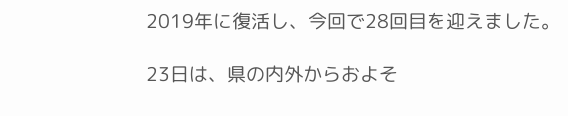2019年に復活し、今回で28回目を迎えました。

23日は、県の内外からおよそ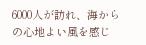6000人が訪れ、海からの心地よい風を感じ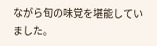ながら旬の味覚を堪能していました。